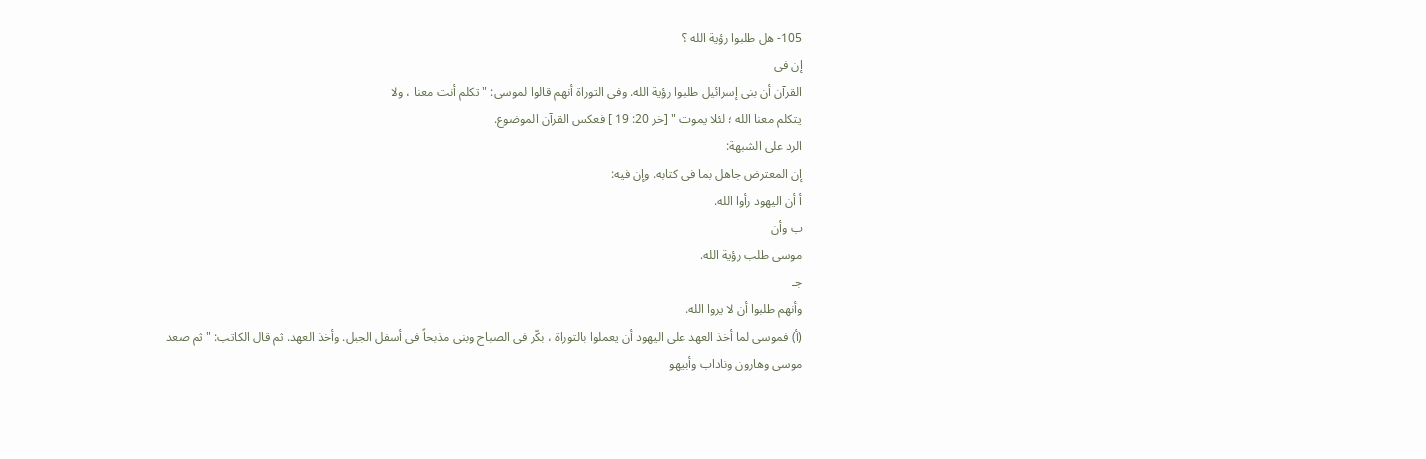105- هل طلبوا رؤية الله ؟
إن فى
القرآن أن بنى إسرائيل طلبوا رؤية الله. وفى التوراة أنهم قالوا لموسى: " تكلم أنت معنا ، ولا
يتكلم معنا الله ؛ لئلا يموت " [خر 20: 19 ] فعكس القرآن الموضوع.
الرد على الشبهة:
إن المعترض جاهل بما فى كتابه. وإن فيه:
أ أن اليهود رأوا الله.
ب وأن
موسى طلب رؤية الله.
جـ
وأنهم طلبوا أن لا يروا الله.
(أ) فموسى لما أخذ العهد على اليهود أن يعملوا بالتوراة ، بكّر فى الصباح وبنى مذبحاً فى أسفل الجبل. وأخذ العهد. ثم قال الكاتب: " ثم صعد
موسى وهارون وناداب وأبيهو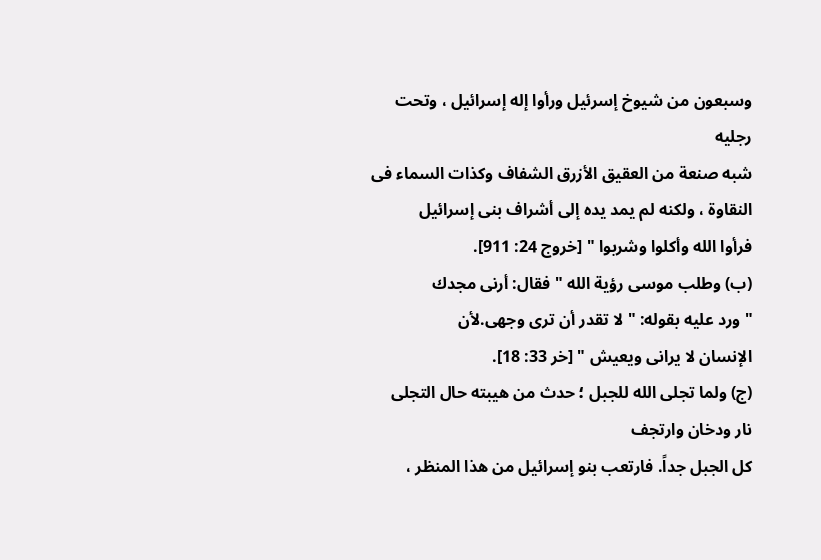وسبعون من شيوخ إسرئيل ورأوا إله إسرائيل ، وتحت رجليه
شبه صنعة من العقيق الأزرق الشفاف وكذات السماء فى
النقاوة ، ولكنه لم يمد يده إلى أشراف بنى إسرائيل
فرأوا الله وأكلوا وشربوا " [خروج 24: 911].
(ب) وطلب موسى رؤية الله " فقال: أرنى مجدك
" ورد عليه بقوله: " لا تقدر أن ترى وجهى.لأن
الإنسان لا يرانى ويعيش " [خر 33: 18].
(ج) ولما تجلى الله للجبل ؛ حدث من هيبته حال التجلى
نار ودخان وارتجف
كل الجبل جداً. فارتعب بنو إسرائيل من هذا المنظر ،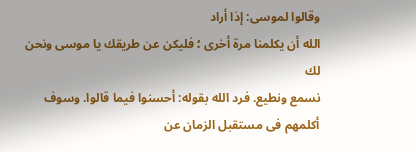وقالوا لموسى: إذا أراد
الله أن يكلمنا مرة أخرى ؛ فليكن عن طريقك يا موسى ونحن لك
نسمع ونطيع. فرد الله بقوله: أحسنوا فيما قالوا. وسوف
أكلمهم فى مستقبل الزمان عن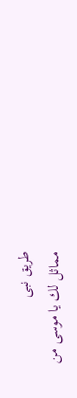طريق نبى
مماثل لك يا موسى من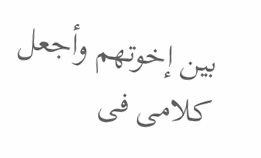بين إخوتهم وأجعل كلامى فى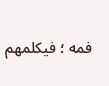فمه ؛ فيكلمهم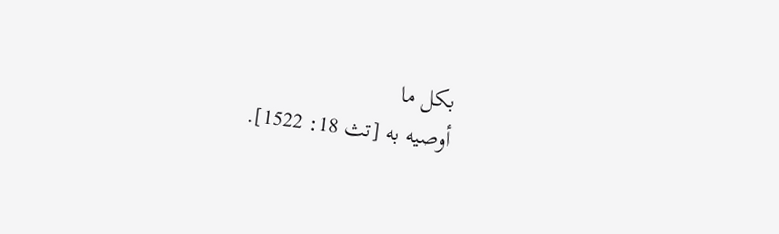بكل ما
أوصيه به [تث 18: 1522].